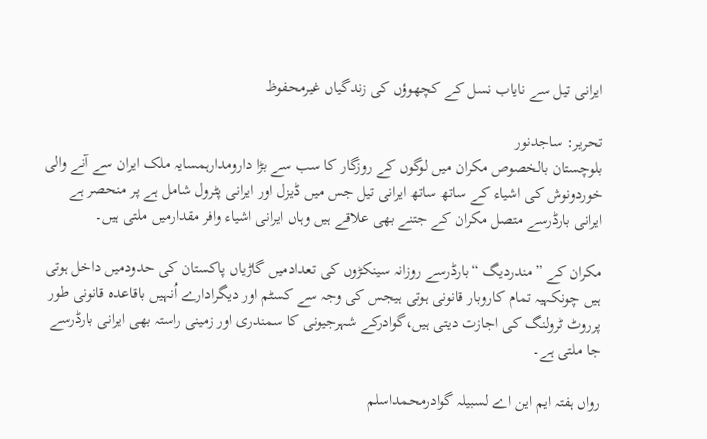ایرانی تیل سے نایاب نسل کے کچھوؤں کی زندگیاں غیرمحفوظ

تحریر: ساجدنور
بلوچستان بالخصوص مکران میں لوگوں کے روزگار کا سب سے بڑا دارومدارہمسایہ ملک ایران سے آنے والی خوردونوش کی اشیاء کے ساتھ ساتھ ایرانی تیل جس میں ڈیزل اور ایرانی پٹرول شامل ہے پر منحصر ہے ایرانی بارڈرسے متصل مکران کے جتنے بھی علاقے ہیں وہاں ایرانی اشیاء وافر مقدارمیں ملتی ہیں۔

مکران کے ”مندردیگ “بارڈرسے روزانہ سینکڑوں کی تعدادمیں گاڑیاں پاکستان کی حدودمیں داخل ہوتی ہیں چونکہیہ تمام کاروبار قانونی ہوتی ہیجس کی وجہ سے کسٹم اور دیگرادارے اُنہیں باقاعدہ قانونی طور پرروٹ ٹرولنگ کی اجازت دیتی ہیں،گوادرکے شہرجیونی کا سمندری اور زمینی راستہ بھی ایرانی بارڈرسے جا ملتی ہے۔

رواں ہفتہ ایم این اے لسبیلہ گوادرمحمداسلم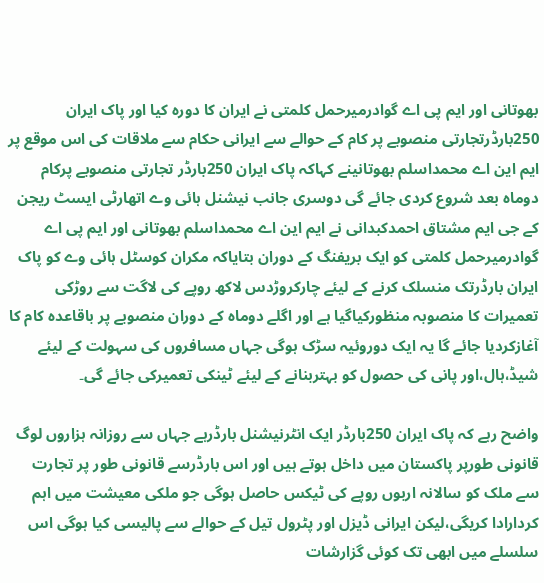بھوتانی اور ایم پی اے گوادرمیرحمل کلمتی نے ایران کا دورہ کیا اور پاک ایران 250بارڈرتجارتی منصوبے پر کام کے حوالے سے ایرانی حکام سے ملاقات کی اس موقع پر ایم این اے محمداسلم بھوتانینے کہاکہ پاک ایران 250بارڈر تجارتی منصوبے پرکام دوماہ بعد شروع کردی جائے گی دوسری جانب نیشنل ہائی وے اتھارٹی ایسٹ ریجن کے جی ایم مشتاق احمدکبدانی نے ایم این اے محمداسلم بھوتانی اور ایم پی اے گوادرمیرحمل کلمتی کو ایک بریفنگ کے دوران بتایاکہ مکران کوسٹل ہائی وے کو پاک ایران بارڈرتک منسلک کرنے کے لیئے چارکروڑدس لاکھ روپے کی لاگت سے روڑکی تعمیرات کا منصوبہ منظورکیاگیا ہے اور اگلے دوماہ کے دوران منصوبے پر باقاعدہ کام کا آغازکردیا جائے گا یہ ایک دوروئیہ سڑک ہوگی جہاں مسافروں کی سہولت کے لیئے شیڈ،ہال،اور پانی کی حصول کو بہتربنانے کے لیئے ٹینکی تعمیرکی جائے گی۔

واضح رہے کہ پاک ایران 250بارڈر ایک انٹرنیشنل بارڈرہے جہاں سے روزانہ ہزاروں لوگ قانونی طورپر پاکستان میں داخل ہوتے ہیں اور اس بارڈرسے قانونی طور پر تجارت سے ملک کو سالانہ اربوں روپے کی ٹیکس حاصل ہوگی جو ملکی معیشت میں اہم کردارادا کریگی،لیکن ایرانی ڈیزل اور پٹرول تیل کے حوالے سے پالیسی کیا ہوگی اس سلسلے میں ابھی تک کوئی گزارشات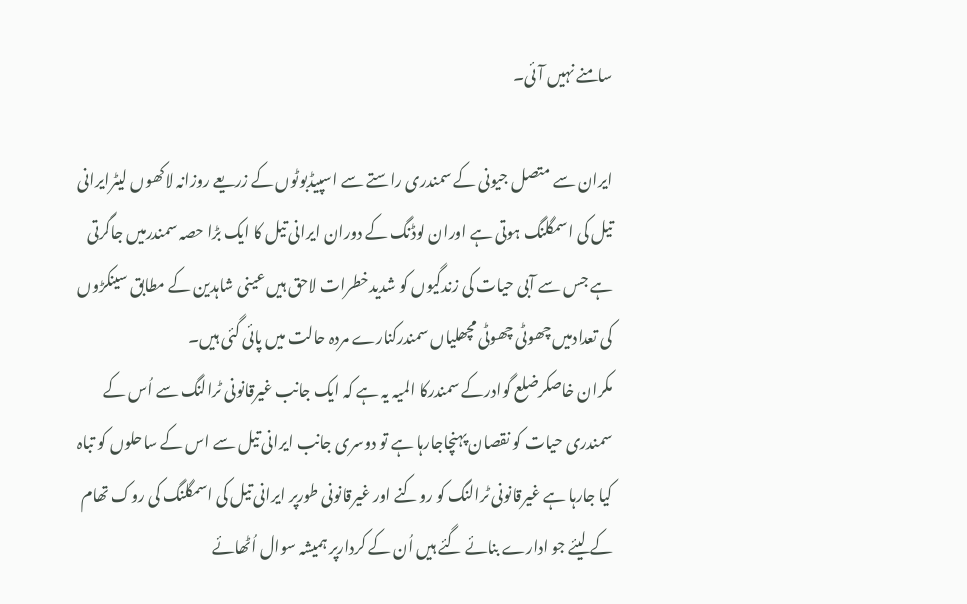سامنے نہیں آئی۔

ایران سے متصل جیونی کے سمندری راستے سے اسپیڈبوٹوں کے زریعے روزانہ لاکھوں لیٹرایرانی تیل کی اسمگلنگ ہوتی ہے اوران لوڈنگ کے دوران ایرانی تیل کا ایک بڑا حصہ سمندرمیں جاگرتی ہے جس سے آبی حیات کی زندگیوں کو شدیدخطرات لاحق ہیں عینی شاہدین کے مطابق سینکڑوں کی تعدادمیں چھوٹی چھوٹی مچھلیاں سمندرکنارے مردہ حالت میں پائی گئی ہیں۔
مکران خاصکرضلع گوادرکے سمندرکا المیہ یہ ہے کہ ایک جانب غیرقانونی ٹرالنگ سے اُس کے سمندری حیات کو نقصان پہنچاجارہا ہے تو دوسری جانب ایرانی تیل سے اس کے ساحلوں کو تباہ کیا جارہا ہے غیرقانونی ٹرالنگ کو روکنے اور غیرقانونی طورپر ایرانی تیل کی اسمگلنگ کی روک تھام کے لیئے جو ادارے بنائے گئے ہیں اُن کے کردارپر ہمیشہ سوال اُٹھائے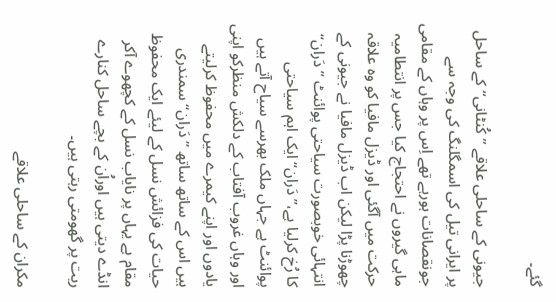گئے۔

جیونی کے ساحلی علاقے ”کُنٹانی“ کے ساحل پر ایرانی تیل کی اسمگلنگ کی وجہ سے جونقصانات ہورہے تھے اِس پر وہاں کے مقامی ماہی گیروں نے احتجاج کیا جس پر انتطامیہ حرکت میں آگئی اور ڈیزل مافیا کو وہ علاقہ چھوڑنا پڑا لیکن اب ڈیزل مافیا نے جیونی کے انتہائی خوبصورت سیاحتی پوائنٹ ”دَران“ کا رُخ کرلیا ہے،”دَران“ ایک اہم سیاحتی پوائنٹ ہے جہاں ملک بھرسے سیاح آتے ہیں اور وہاں غروب آفتاب کے دلکش منظرکو اپنی یادوں اور اپنے کیمرے میں محفوظ کرلیتے ہیں اس کے ساتھ ساتھ ”دَران“ سمندری حیات کی فزائش نسل کے لیئے ایک محفوظ مقام ہے یہاں پر نایاب نسل کے کچھوے آکر انڈے دیتی ہیں اوراُن کے بچے ساحل کنارے ریت پر گھومتی رہتی ہیں۔

مکران کے ساحلی علاقے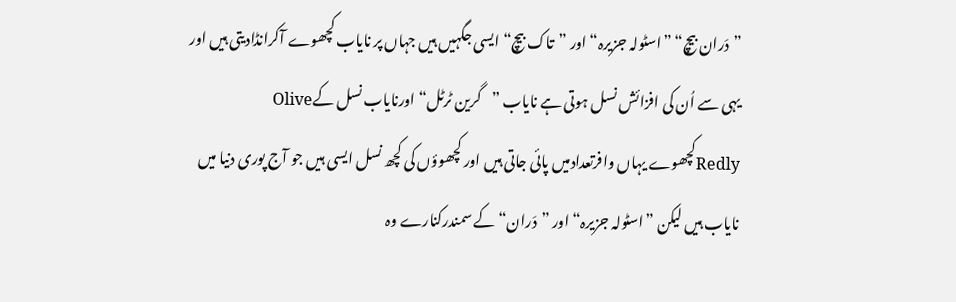”دَران بیچ“ ”اسٹولہ جزیرہ“ اور ”تاک بیچ“ ایسی جگہیں ہیں جہاں پر نایاب کچھوے آکرانڈادیتی ہیں اور یہی سے اُن کی افزائش نسل ہوتی ہے نایاب ”گرین ٹرٹل“ اورنایاب نسل کےOlive Redlyکچھوے یہاں وافرتعدادمیں پائی جاتی ہیں اور کچھوؤں کی کچھ نسل ایسی ہیں جو آج پوری دنیا میں نایاب ہیں لیکن ”اسٹولہ جزیرہ“ اور ”دَران“کے سمندرکنارے وہ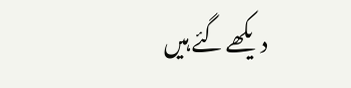دیکھے گئے ہیں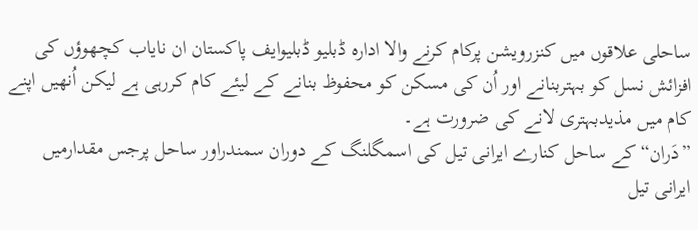ساحلی علاقوں میں کنزرویشن پرکام کرنے والا ادارہ ڈبلیو ڈبلیوایف پاکستان ان نایاب کچھوؤں کی افزائش نسل کو بہتربنانے اور اُن کی مسکن کو محفوظ بنانے کے لیئے کام کررہی ہے لیکن اُنھیں اپنے کام میں مذیدبہتری لانے کی ضرورت ہے۔
”دَران“ کے ساحل کنارے ایرانی تیل کی اسمگلنگ کے دوران سمندراور ساحل پرجس مقدارمیں ایرانی تیل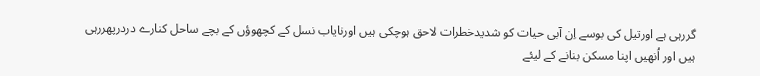گررہی ہے اورتیل کی بوسے اِن آبی حیات کو شدیدخطرات لاحق ہوچکی ہیں اورنایاب نسل کے کچھوؤں کے بچے ساحل کنارے دردرپھررہی ہیں اور اُنھیں اپنا مسکن بنانے کے لیئے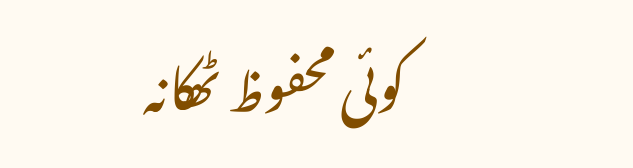کوئی محفوظ ٹھکانہ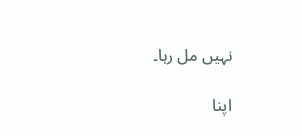نہیں مل رہا۔

اپنا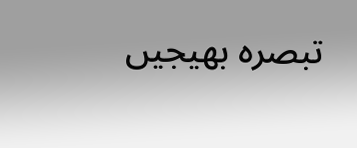تبصرہ بھیجیں